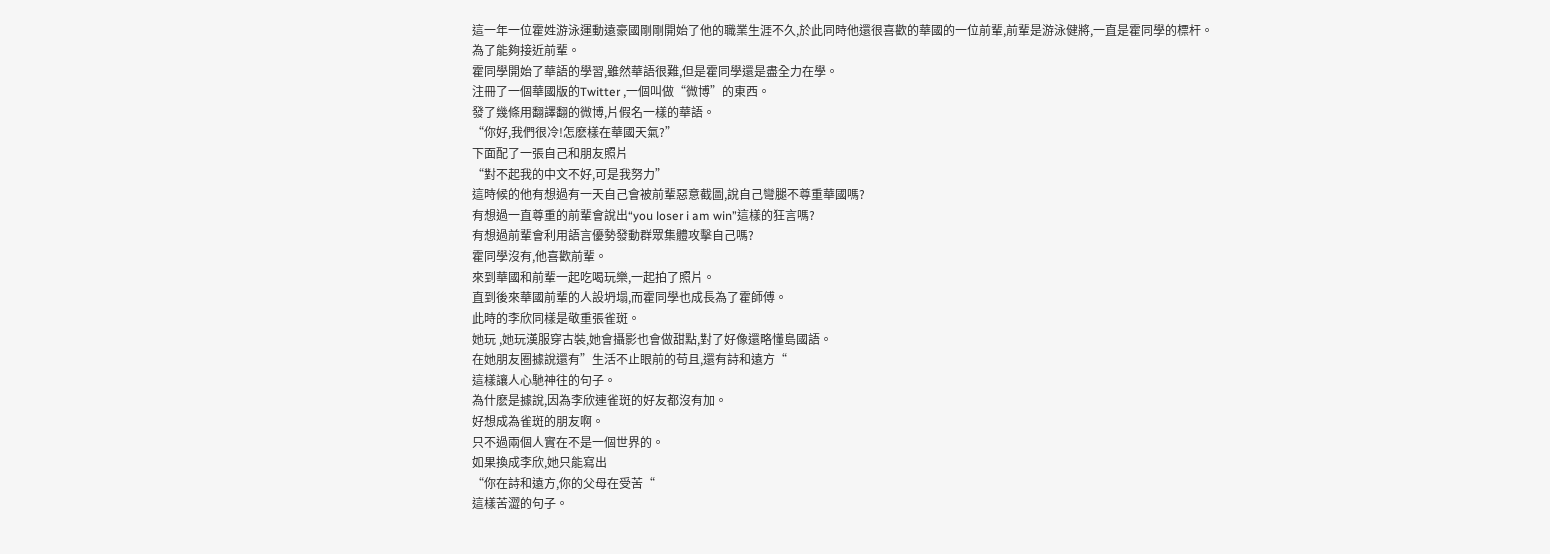這一年一位霍姓游泳運動遠豪國剛剛開始了他的職業生涯不久,於此同時他還很喜歡的華國的一位前輩,前輩是游泳健將,一直是霍同學的標杆。
為了能夠接近前輩。
霍同學開始了華語的學習,雖然華語很難,但是霍同學還是盡全力在學。
注冊了一個華國版的Twitter ,一個叫做“微博”的東西。
發了幾條用翻譯翻的微博,片假名一樣的華語。
“你好,我們很冷!怎麽樣在華國天氣?”
下面配了一張自己和朋友照片
“對不起我的中文不好,可是我努力”
這時候的他有想過有一天自己會被前輩惡意截圖,說自己彎腿不尊重華國嗎?
有想過一直尊重的前輩會說出“you loser i am win”這樣的狂言嗎?
有想過前輩會利用語言優勢發動群眾集體攻擊自己嗎?
霍同學沒有,他喜歡前輩。
來到華國和前輩一起吃喝玩樂,一起拍了照片。
直到後來華國前輩的人設坍塌,而霍同學也成長為了霍師傅。
此時的李欣同樣是敬重張雀斑。
她玩 ,她玩漢服穿古裝,她會攝影也會做甜點,對了好像還略懂島國語。
在她朋友圈據說還有”生活不止眼前的苟且,還有詩和遠方“
這樣讓人心馳神往的句子。
為什麽是據說,因為李欣連雀斑的好友都沒有加。
好想成為雀斑的朋友啊。
只不過兩個人實在不是一個世界的。
如果換成李欣,她只能寫出
“你在詩和遠方,你的父母在受苦“
這樣苦澀的句子。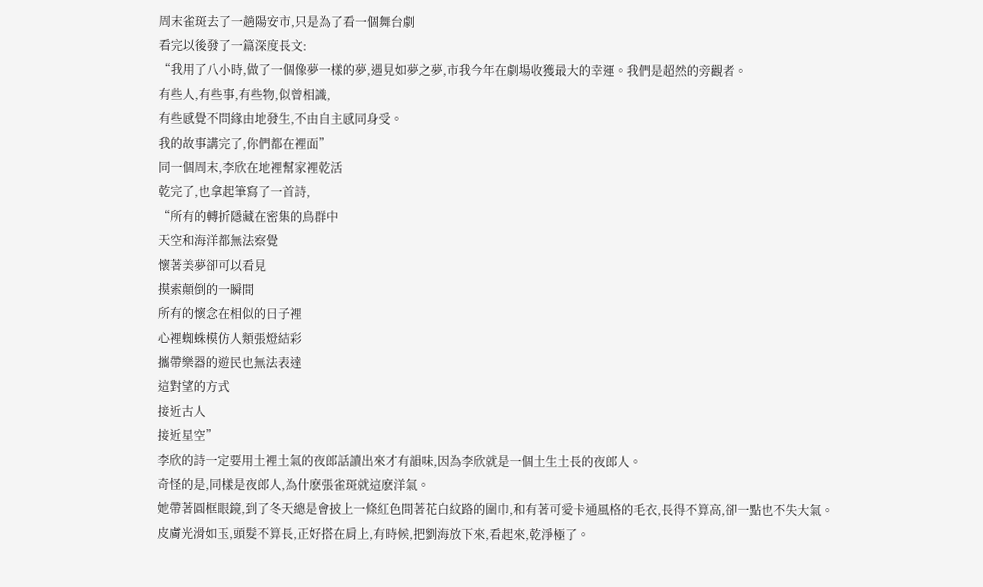周末雀斑去了一趟陽安市,只是為了看一個舞台劇
看完以後發了一篇深度長文:
“我用了八小時,做了一個像夢一樣的夢,遇見如夢之夢,市我今年在劇場收獲最大的幸運。我們是超然的旁觀者。
有些人,有些事,有些物,似曾相識,
有些感覺不問緣由地發生,不由自主感同身受。
我的故事講完了,你們都在裡面”
同一個周末,李欣在地裡幫家裡乾活
乾完了,也拿起筆寫了一首詩,
“所有的轉折隱藏在密集的鳥群中
天空和海洋都無法察覺
懷著美夢卻可以看見
摸索顛倒的一瞬間
所有的懷念在相似的日子裡
心裡蜘蛛模仿人類張燈結彩
攜帶樂器的遊民也無法表達
這對望的方式
接近古人
接近星空”
李欣的詩一定要用土裡土氣的夜郎話讀出來才有韻味,因為李欣就是一個土生土長的夜郎人。
奇怪的是,同樣是夜郎人,為什麽張雀斑就這麽洋氣。
她帶著圓框眼鏡,到了冬天總是會披上一條紅色間著花白紋路的圍巾,和有著可愛卡通風格的毛衣,長得不算高,卻一點也不失大氣。
皮膚光滑如玉,頭髮不算長,正好搭在肩上,有時候,把劉海放下來,看起來,乾淨極了。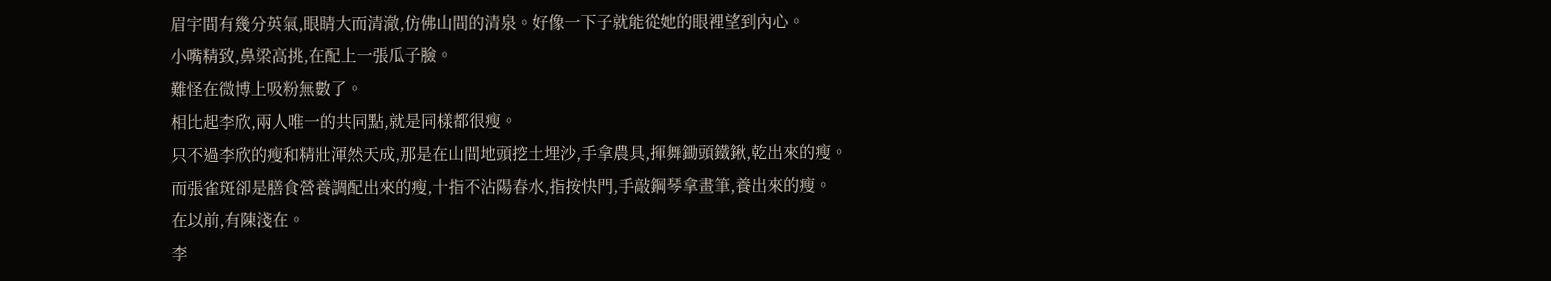眉宇間有幾分英氣,眼睛大而清澈,仿佛山間的清泉。好像一下子就能從她的眼裡望到內心。
小嘴精致,鼻梁高挑,在配上一張瓜子臉。
難怪在微博上吸粉無數了。
相比起李欣,兩人唯一的共同點,就是同樣都很瘦。
只不過李欣的瘦和精壯渾然天成,那是在山間地頭挖土埋沙,手拿農具,揮舞鋤頭鐵鍬,乾出來的瘦。
而張雀斑卻是膳食營養調配出來的瘦,十指不沾陽春水,指按快門,手敲鋼琴拿畫筆,養出來的瘦。
在以前,有陳淺在。
李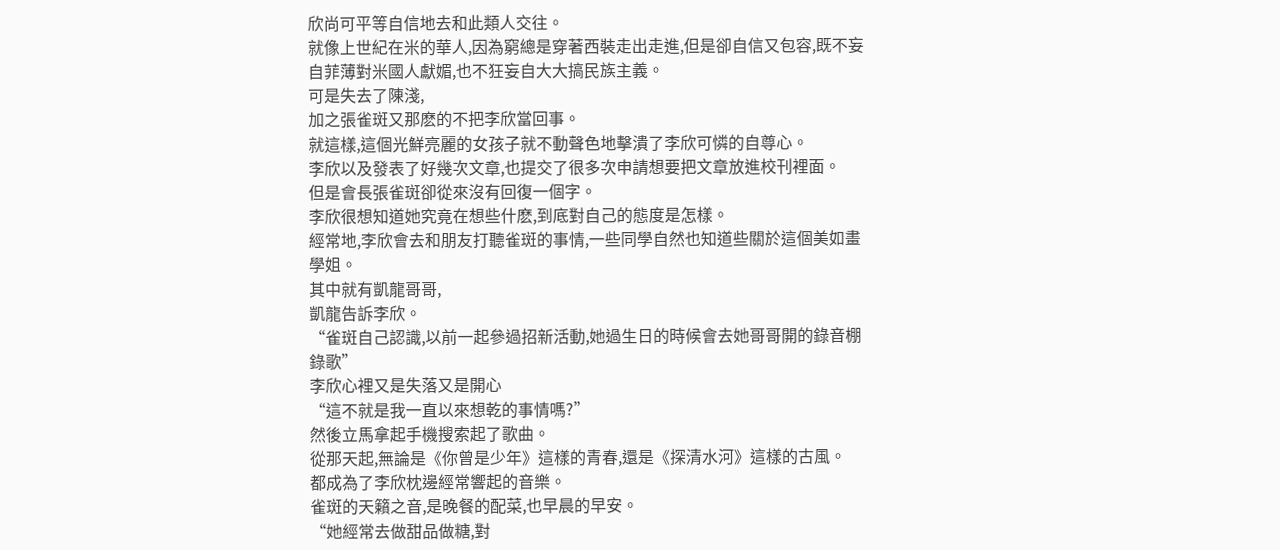欣尚可平等自信地去和此類人交往。
就像上世紀在米的華人,因為窮總是穿著西裝走出走進,但是卻自信又包容,既不妄自菲薄對米國人獻媚,也不狂妄自大大搞民族主義。
可是失去了陳淺,
加之張雀斑又那麽的不把李欣當回事。
就這樣,這個光鮮亮麗的女孩子就不動聲色地擊潰了李欣可憐的自尊心。
李欣以及發表了好幾次文章,也提交了很多次申請想要把文章放進校刊裡面。
但是會長張雀斑卻從來沒有回復一個字。
李欣很想知道她究竟在想些什麽,到底對自己的態度是怎樣。
經常地,李欣會去和朋友打聽雀斑的事情,一些同學自然也知道些關於這個美如畫學姐。
其中就有凱龍哥哥,
凱龍告訴李欣。
“雀斑自己認識,以前一起參過招新活動,她過生日的時候會去她哥哥開的錄音棚錄歌”
李欣心裡又是失落又是開心
“這不就是我一直以來想乾的事情嗎?”
然後立馬拿起手機搜索起了歌曲。
從那天起,無論是《你曾是少年》這樣的青春,還是《探清水河》這樣的古風。
都成為了李欣枕邊經常響起的音樂。
雀斑的天籟之音,是晚餐的配菜,也早晨的早安。
“她經常去做甜品做糖,對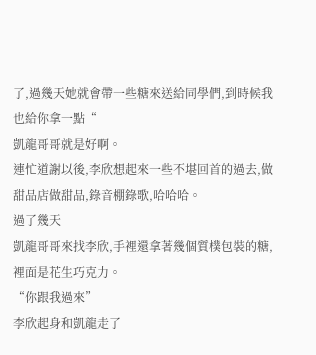了,過幾天她就會帶一些糖來送給同學們,到時候我也給你拿一點“
凱龍哥哥就是好啊。
連忙道謝以後,李欣想起來一些不堪回首的過去,做甜品店做甜品,錄音棚錄歌,哈哈哈。
過了幾天
凱龍哥哥來找李欣,手裡還拿著幾個質樸包裝的糖,裡面是花生巧克力。
“你跟我過來”
李欣起身和凱龍走了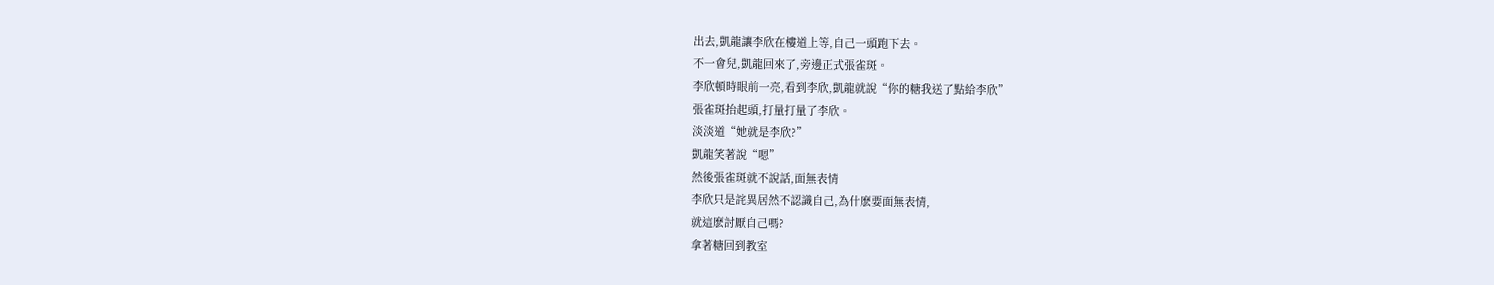出去,凱龍讓李欣在樓道上等,自己一頭跑下去。
不一會兒,凱龍回來了,旁邊正式張雀斑。
李欣頓時眼前一亮,看到李欣,凱龍就說“你的糖我送了點給李欣”
張雀斑抬起頭,打量打量了李欣。
淡淡道“她就是李欣?”
凱龍笑著說“嗯”
然後張雀斑就不說話,面無表情
李欣只是詫異居然不認識自己,為什麽要面無表情,
就這麽討厭自己嗎?
拿著糖回到教室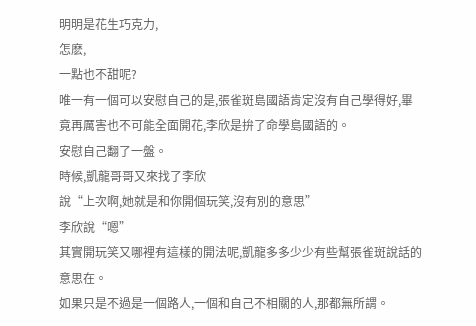明明是花生巧克力,
怎麽,
一點也不甜呢?
唯一有一個可以安慰自己的是,張雀斑島國語肯定沒有自己學得好,畢竟再厲害也不可能全面開花,李欣是拚了命學島國語的。
安慰自己翻了一盤。
時候,凱龍哥哥又來找了李欣
說“上次啊,她就是和你開個玩笑,沒有別的意思”
李欣說“嗯”
其實開玩笑又哪裡有這樣的開法呢,凱龍多多少少有些幫張雀斑說話的意思在。
如果只是不過是一個路人,一個和自己不相關的人,那都無所謂。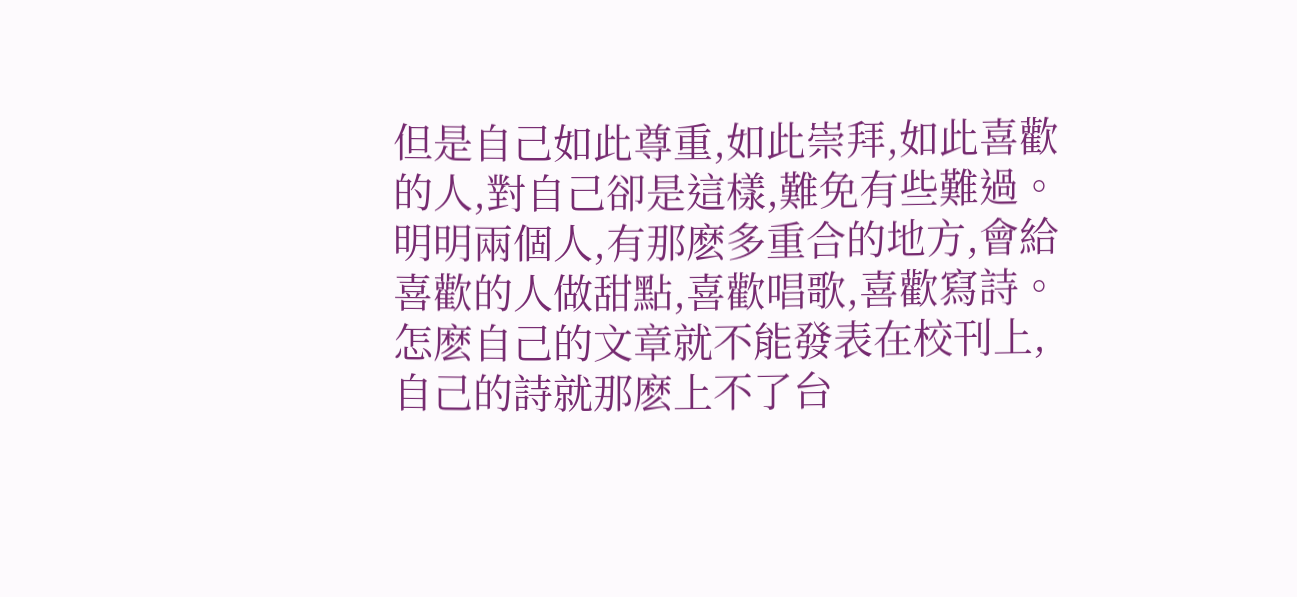但是自己如此尊重,如此崇拜,如此喜歡的人,對自己卻是這樣,難免有些難過。
明明兩個人,有那麽多重合的地方,會給喜歡的人做甜點,喜歡唱歌,喜歡寫詩。
怎麽自己的文章就不能發表在校刊上,自己的詩就那麽上不了台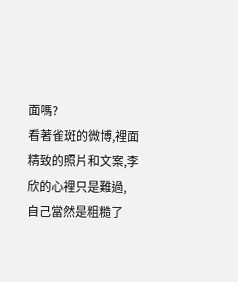面嗎?
看著雀斑的微博,裡面精致的照片和文案,李欣的心裡只是難過,
自己當然是粗糙了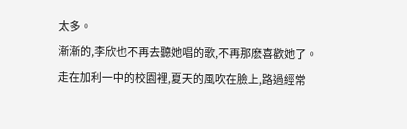太多。
漸漸的,李欣也不再去聽她唱的歌,不再那麽喜歡她了。
走在加利一中的校園裡,夏天的風吹在臉上,路過經常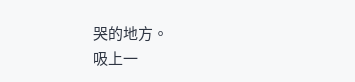哭的地方。
吸上一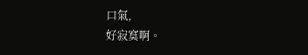口氣,
好寂寞啊。